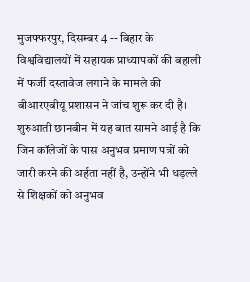मुजफ्फरपुर, दिसम्बर 4 -- बिहार के विश्वविद्यालयों में सहायक प्राध्यापकों की बहाली में फर्जी दस्तावेज लगाने के मामले की बीआरएबीयू प्रशासन ने जांच शुरू कर दी है। शुरुआती छानबीन में यह बात सामने आई है कि जिन कॉलेजों के पास अनुभव प्रमाण पत्रों को जारी करने की अर्हता नहीं है, उन्होंने भी धड़ल्ले से शिक्षकों को अनुभव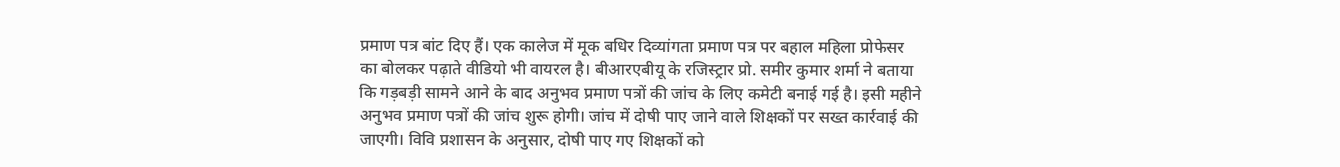प्रमाण पत्र बांट दिए हैं। एक कालेज में मूक बधिर दिव्यांगता प्रमाण पत्र पर बहाल महिला प्रोफेसर का बोलकर पढ़ाते वीडियो भी वायरल है। बीआरएबीयू के रजिस्ट्रार प्रो. समीर कुमार शर्मा ने बताया कि गड़बड़ी सामने आने के बाद अनुभव प्रमाण पत्रों की जांच के लिए कमेटी बनाई गई है। इसी महीने अनुभव प्रमाण पत्रों की जांच शुरू होगी। जांच में दोषी पाए जाने वाले शिक्षकों पर सख्त कार्रवाई की जाएगी। विवि प्रशासन के अनुसार, दोषी पाए गए शिक्षकों को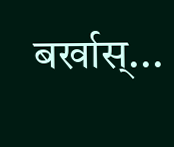बर्खास्...